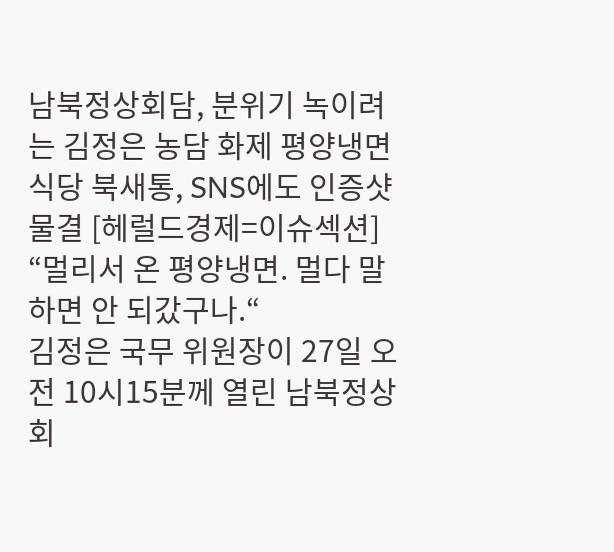남북정상회담, 분위기 녹이려는 김정은 농담 화제 평양냉면 식당 북새통, SNS에도 인증샷 물결 [헤럴드경제=이슈섹션] “멀리서 온 평양냉면. 멀다 말하면 안 되갔구나.“
김정은 국무 위원장이 27일 오전 10시15분께 열린 남북정상회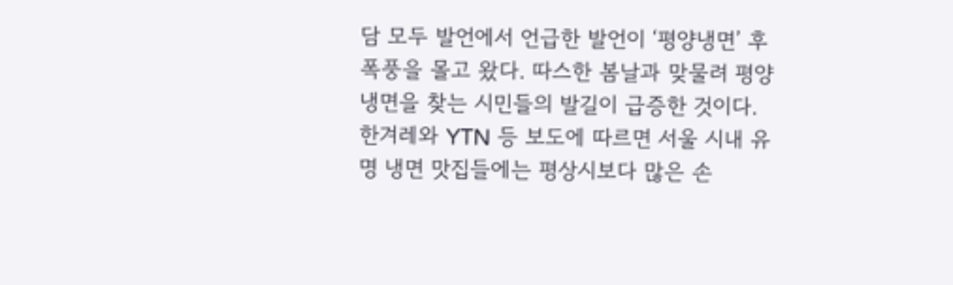담 모두 발언에서 언급한 발언이 ‘평양냉면’ 후폭풍을 몰고 왔다. 따스한 봄날과 맞물려 평양냉면을 찾는 시민들의 발길이 급증한 것이다.
한겨레와 YTN 등 보도에 따르면 서울 시내 유명 냉면 맛집들에는 평상시보다 많은 손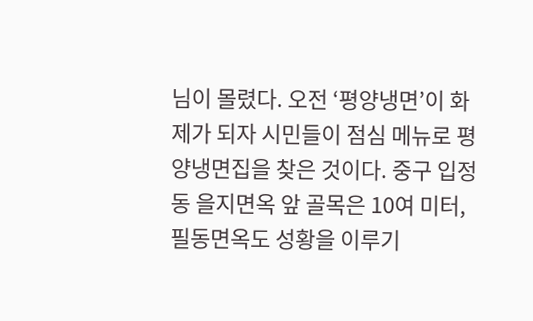님이 몰렸다. 오전 ‘평양냉면’이 화제가 되자 시민들이 점심 메뉴로 평양냉면집을 찾은 것이다. 중구 입정동 을지면옥 앞 골목은 10여 미터, 필동면옥도 성황을 이루기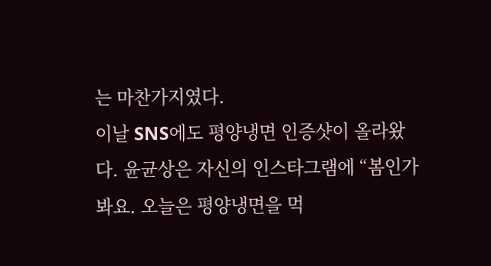는 마찬가지였다.
이날 SNS에도 평양냉면 인증샷이 올라왔다. 윤균상은 자신의 인스타그램에 “봄인가 봐요. 오늘은 평양냉면을 먹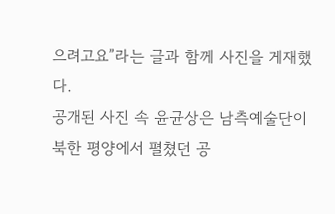으려고요”라는 글과 함께 사진을 게재했다.
공개된 사진 속 윤균상은 남측예술단이 북한 평양에서 펼쳤던 공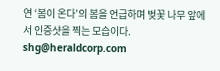연 ‘봄이 온다’의 봄을 언급하며 벚꽃 나무 앞에서 인증샷을 찍는 모습이다.
shg@heraldcorp.com